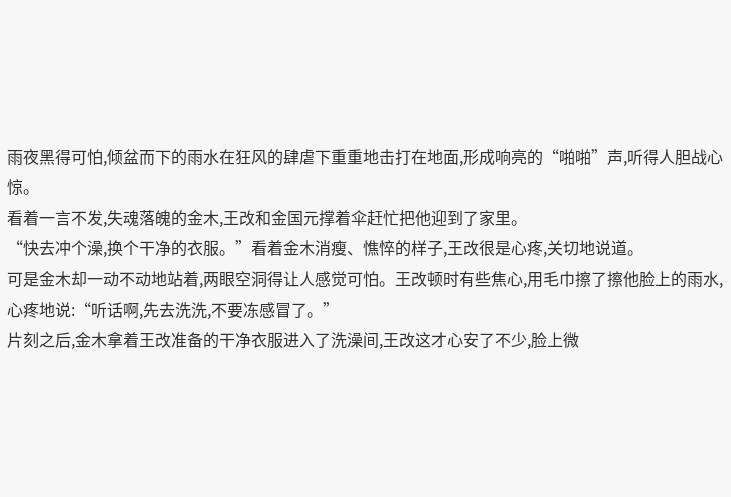雨夜黑得可怕,倾盆而下的雨水在狂风的肆虐下重重地击打在地面,形成响亮的“啪啪”声,听得人胆战心惊。
看着一言不发,失魂落魄的金木,王改和金国元撑着伞赶忙把他迎到了家里。
“快去冲个澡,换个干净的衣服。”看着金木消瘦、憔悴的样子,王改很是心疼,关切地说道。
可是金木却一动不动地站着,两眼空洞得让人感觉可怕。王改顿时有些焦心,用毛巾擦了擦他脸上的雨水,心疼地说:“听话啊,先去洗洗,不要冻感冒了。”
片刻之后,金木拿着王改准备的干净衣服进入了洗澡间,王改这才心安了不少,脸上微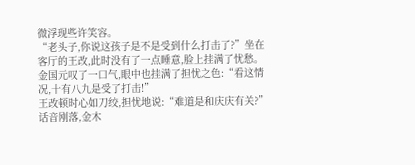微浮现些许笑容。
“老头子,你说这孩子是不是受到什么打击了?”坐在客厅的王改,此时没有了一点睡意,脸上挂满了忧愁。
金国元叹了一口气,眼中也挂满了担忧之色:“看这情况,十有八九是受了打击!”
王改顿时心如刀绞,担忧地说:“难道是和庆庆有关?”
话音刚落,金木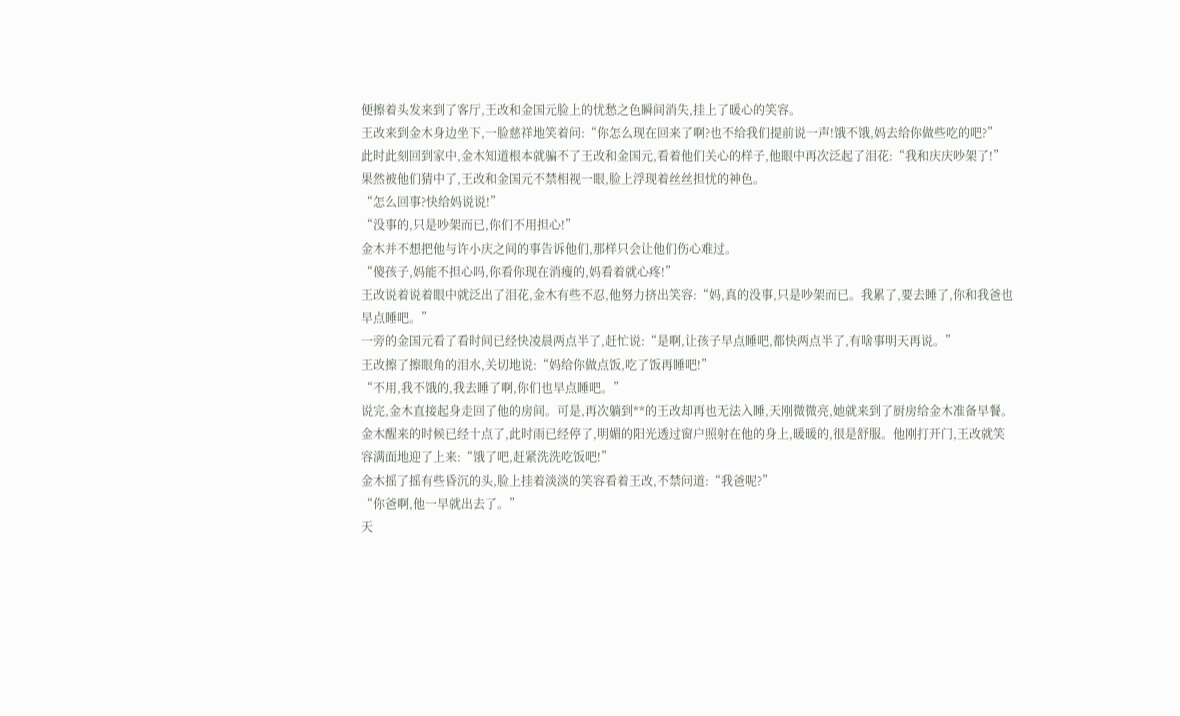便擦着头发来到了客厅,王改和金国元脸上的忧愁之色瞬间消失,挂上了暖心的笑容。
王改来到金木身边坐下,一脸慈祥地笑着问:“你怎么现在回来了啊?也不给我们提前说一声!饿不饿,妈去给你做些吃的吧?”
此时此刻回到家中,金木知道根本就骗不了王改和金国元,看着他们关心的样子,他眼中再次泛起了泪花:“我和庆庆吵架了!”
果然被他们猜中了,王改和金国元不禁相视一眼,脸上浮现着丝丝担忧的神色。
“怎么回事?快给妈说说!”
“没事的,只是吵架而已,你们不用担心!”
金木并不想把他与许小庆之间的事告诉他们,那样只会让他们伤心难过。
“傻孩子,妈能不担心吗,你看你现在消瘦的,妈看着就心疼!”
王改说着说着眼中就泛出了泪花,金木有些不忍,他努力挤出笑容:“妈,真的没事,只是吵架而已。我累了,要去睡了,你和我爸也早点睡吧。”
一旁的金国元看了看时间已经快凌晨两点半了,赶忙说:“是啊,让孩子早点睡吧,都快两点半了,有啥事明天再说。”
王改擦了擦眼角的泪水,关切地说:“妈给你做点饭,吃了饭再睡吧!”
“不用,我不饿的,我去睡了啊,你们也早点睡吧。”
说完,金木直接起身走回了他的房间。可是,再次躺到**的王改却再也无法入睡,天刚微微亮,她就来到了厨房给金木准备早餐。
金木醒来的时候已经十点了,此时雨已经停了,明媚的阳光透过窗户照射在他的身上,暖暖的,很是舒服。他刚打开门,王改就笑容满面地迎了上来:“饿了吧,赶紧洗洗吃饭吧!”
金木摇了摇有些昏沉的头,脸上挂着淡淡的笑容看着王改,不禁问道:“我爸呢?”
“你爸啊,他一早就出去了。”
天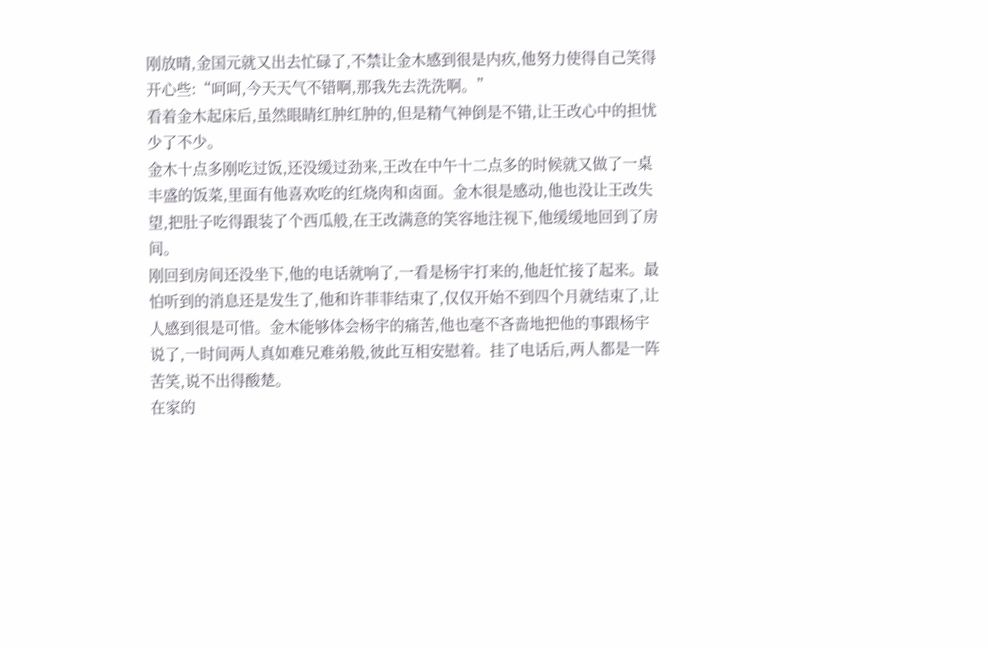刚放晴,金国元就又出去忙碌了,不禁让金木感到很是内疚,他努力使得自己笑得开心些:“呵呵,今天天气不错啊,那我先去洗洗啊。”
看着金木起床后,虽然眼睛红肿红肿的,但是精气神倒是不错,让王改心中的担忧少了不少。
金木十点多刚吃过饭,还没缓过劲来,王改在中午十二点多的时候就又做了一桌丰盛的饭菜,里面有他喜欢吃的红烧肉和卤面。金木很是感动,他也没让王改失望,把肚子吃得跟装了个西瓜般,在王改满意的笑容地注视下,他缓缓地回到了房间。
刚回到房间还没坐下,他的电话就响了,一看是杨宇打来的,他赶忙接了起来。最怕听到的消息还是发生了,他和许菲菲结束了,仅仅开始不到四个月就结束了,让人感到很是可惜。金木能够体会杨宇的痛苦,他也毫不吝啬地把他的事跟杨宇说了,一时间两人真如难兄难弟般,彼此互相安慰着。挂了电话后,两人都是一阵苦笑,说不出得酸楚。
在家的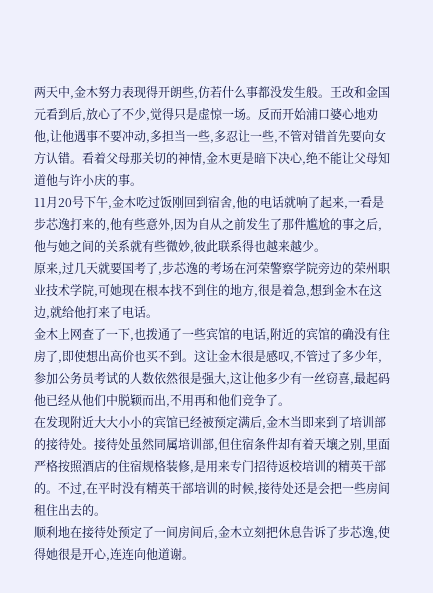两天中,金木努力表现得开朗些,仿若什么事都没发生般。王改和金国元看到后,放心了不少,觉得只是虚惊一场。反而开始浦口婆心地劝他,让他遇事不要冲动,多担当一些,多忍让一些,不管对错首先要向女方认错。看着父母那关切的神情,金木更是暗下决心,绝不能让父母知道他与许小庆的事。
11月20号下午,金木吃过饭刚回到宿舍,他的电话就响了起来,一看是步芯逸打来的,他有些意外,因为自从之前发生了那件尴尬的事之后,他与她之间的关系就有些微妙,彼此联系得也越来越少。
原来,过几天就要国考了,步芯逸的考场在河荣警察学院旁边的荣州职业技术学院,可她现在根本找不到住的地方,很是着急,想到金木在这边,就给他打来了电话。
金木上网查了一下,也拨通了一些宾馆的电话,附近的宾馆的确没有住房了,即使想出高价也买不到。这让金木很是感叹,不管过了多少年,参加公务员考试的人数依然很是强大,这让他多少有一丝窃喜,最起码他已经从他们中脱颖而出,不用再和他们竞争了。
在发现附近大大小小的宾馆已经被预定满后,金木当即来到了培训部的接待处。接待处虽然同属培训部,但住宿条件却有着天壤之别,里面严格按照酒店的住宿规格装修,是用来专门招待返校培训的精英干部的。不过,在平时没有精英干部培训的时候,接待处还是会把一些房间租住出去的。
顺利地在接待处预定了一间房间后,金木立刻把休息告诉了步芯逸,使得她很是开心,连连向他道谢。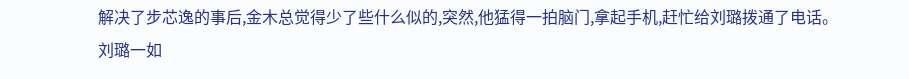解决了步芯逸的事后,金木总觉得少了些什么似的,突然,他猛得一拍脑门,拿起手机,赶忙给刘璐拨通了电话。
刘璐一如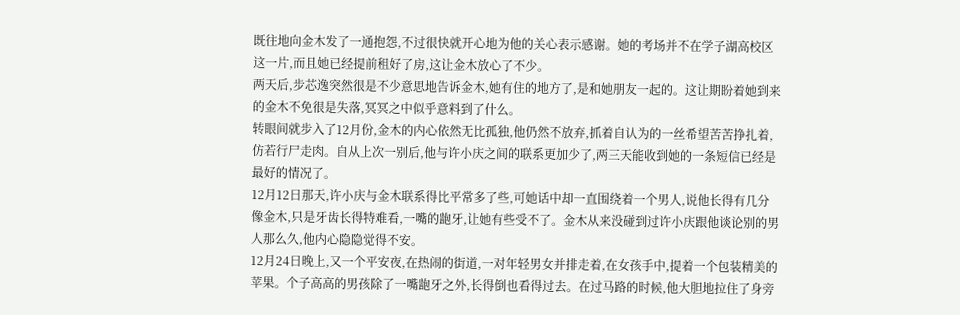既往地向金木发了一通抱怨,不过很快就开心地为他的关心表示感谢。她的考场并不在学子湖高校区这一片,而且她已经提前租好了房,这让金木放心了不少。
两天后,步芯逸突然很是不少意思地告诉金木,她有住的地方了,是和她朋友一起的。这让期盼着她到来的金木不免很是失落,冥冥之中似乎意料到了什么。
转眼间就步入了12月份,金木的内心依然无比孤独,他仍然不放弃,抓着自认为的一丝希望苦苦挣扎着,仿若行尸走肉。自从上次一别后,他与许小庆之间的联系更加少了,两三天能收到她的一条短信已经是最好的情况了。
12月12日那天,许小庆与金木联系得比平常多了些,可她话中却一直围绕着一个男人,说他长得有几分像金木,只是牙齿长得特难看,一嘴的龅牙,让她有些受不了。金木从来没碰到过许小庆跟他谈论别的男人那么久,他内心隐隐觉得不安。
12月24日晚上,又一个平安夜,在热闹的街道,一对年轻男女并排走着,在女孩手中,提着一个包装精美的苹果。个子高高的男孩除了一嘴龅牙之外,长得倒也看得过去。在过马路的时候,他大胆地拉住了身旁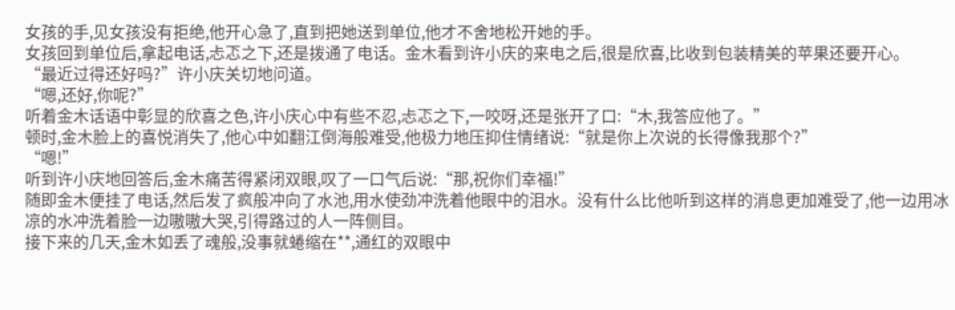女孩的手,见女孩没有拒绝,他开心急了,直到把她送到单位,他才不舍地松开她的手。
女孩回到单位后,拿起电话,忐忑之下,还是拨通了电话。金木看到许小庆的来电之后,很是欣喜,比收到包装精美的苹果还要开心。
“最近过得还好吗?”许小庆关切地问道。
“嗯,还好,你呢?”
听着金木话语中彰显的欣喜之色,许小庆心中有些不忍,忐忑之下,一咬呀,还是张开了口:“木,我答应他了。”
顿时,金木脸上的喜悦消失了,他心中如翻江倒海般难受,他极力地压抑住情绪说:“就是你上次说的长得像我那个?”
“嗯!”
听到许小庆地回答后,金木痛苦得紧闭双眼,叹了一口气后说:“那,祝你们幸福!”
随即金木便挂了电话,然后发了疯般冲向了水池,用水使劲冲洗着他眼中的泪水。没有什么比他听到这样的消息更加难受了,他一边用冰凉的水冲洗着脸一边嗷嗷大哭,引得路过的人一阵侧目。
接下来的几天,金木如丢了魂般,没事就蜷缩在**,通红的双眼中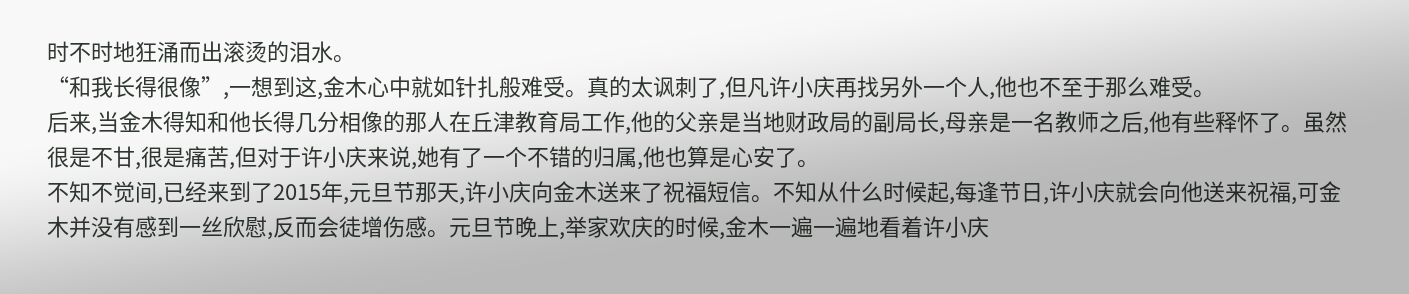时不时地狂涌而出滚烫的泪水。
“和我长得很像”,一想到这,金木心中就如针扎般难受。真的太讽刺了,但凡许小庆再找另外一个人,他也不至于那么难受。
后来,当金木得知和他长得几分相像的那人在丘津教育局工作,他的父亲是当地财政局的副局长,母亲是一名教师之后,他有些释怀了。虽然很是不甘,很是痛苦,但对于许小庆来说,她有了一个不错的归属,他也算是心安了。
不知不觉间,已经来到了2015年,元旦节那天,许小庆向金木送来了祝福短信。不知从什么时候起,每逢节日,许小庆就会向他送来祝福,可金木并没有感到一丝欣慰,反而会徒增伤感。元旦节晚上,举家欢庆的时候,金木一遍一遍地看着许小庆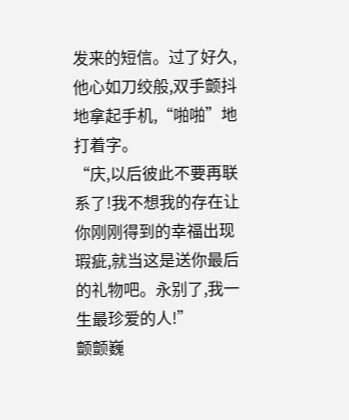发来的短信。过了好久,他心如刀绞般,双手颤抖地拿起手机,“啪啪”地打着字。
“庆,以后彼此不要再联系了!我不想我的存在让你刚刚得到的幸福出现瑕疵,就当这是送你最后的礼物吧。永别了,我一生最珍爱的人!”
颤颤巍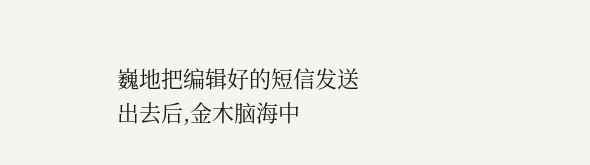巍地把编辑好的短信发送出去后,金木脑海中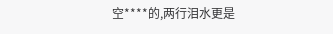空****的,两行泪水更是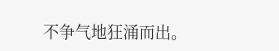不争气地狂涌而出。